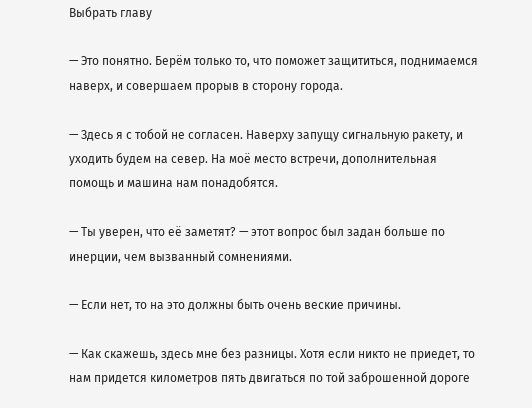Выбрать главу

— Это понятно. Берём только то, что поможет защититься, поднимаемся наверх, и совершаем прорыв в сторону города.

— Здесь я с тобой не согласен. Наверху запущу сигнальную ракету, и уходить будем на север. На моё место встречи, дополнительная помощь и машина нам понадобятся.

— Ты уверен, что её заметят? — этот вопрос был задан больше по инерции, чем вызванный сомнениями.

— Если нет, то на это должны быть очень веские причины.

— Как скажешь, здесь мне без разницы. Хотя если никто не приедет, то нам придется километров пять двигаться по той заброшенной дороге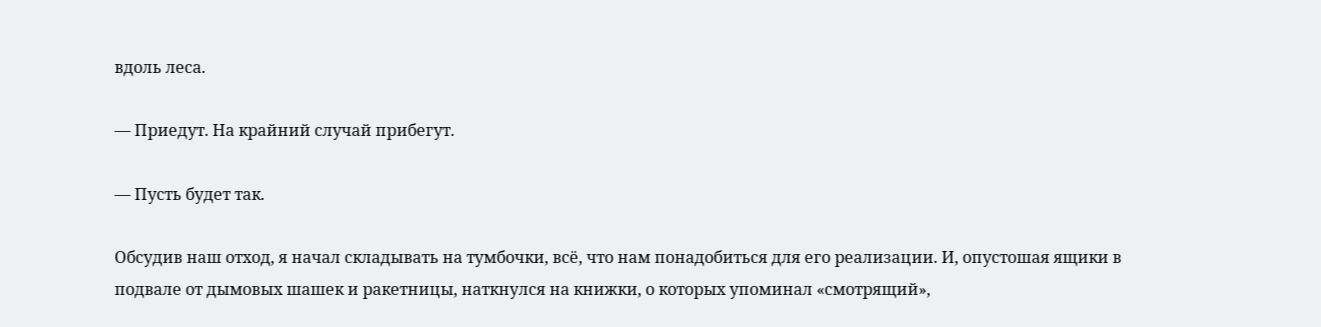вдоль леса.

— Приедут. На крайний случай прибегут.

— Пусть будет так.

Обсудив наш отход, я начал складывать на тумбочки, всё, что нам понадобиться для его реализации. И, опустошая ящики в подвале от дымовых шашек и ракетницы, наткнулся на книжки, о которых упоминал «смотрящий»,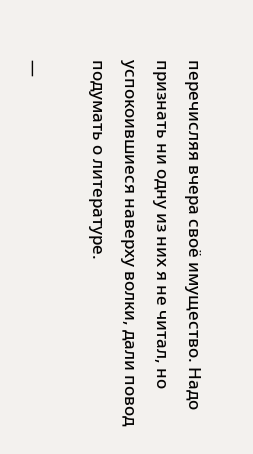перечисляя вчера своё имущество. Надо признать ни одну из них я не читал, но успокоившиеся наверху волки, дали повод подумать о литературе.

—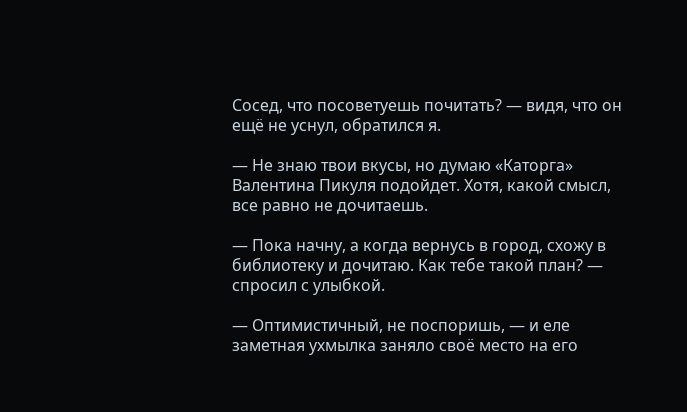Сосед, что посоветуешь почитать? — видя, что он ещё не уснул, обратился я.

— Не знаю твои вкусы, но думаю «Каторга» Валентина Пикуля подойдет. Хотя, какой смысл, все равно не дочитаешь.

— Пока начну, а когда вернусь в город, схожу в библиотеку и дочитаю. Как тебе такой план? — спросил с улыбкой.

— Оптимистичный, не поспоришь, — и еле заметная ухмылка заняло своё место на его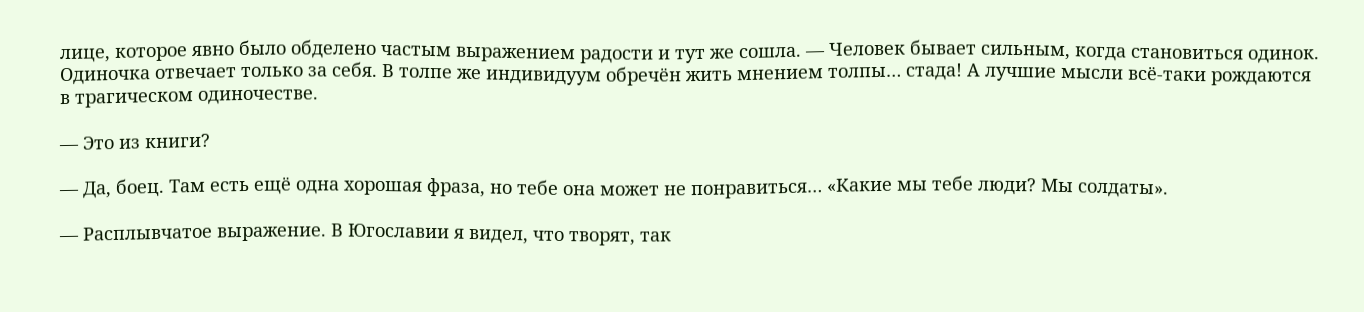лице, которое явно было обделено частым выражением радости и тут же сошла. — Человек бывает сильным, когда становиться одинок. Одиночка отвечает только за себя. В толпе же индивидуум обречён жить мнением толпы… стада! А лучшие мысли всё-таки рождаются в трагическом одиночестве.

— Это из книги?

— Да, боец. Там есть ещё одна хорошая фраза, но тебе она может не понравиться… «Какие мы тебе люди? Мы солдаты».

— Расплывчатое выражение. В Югославии я видел, что творят, так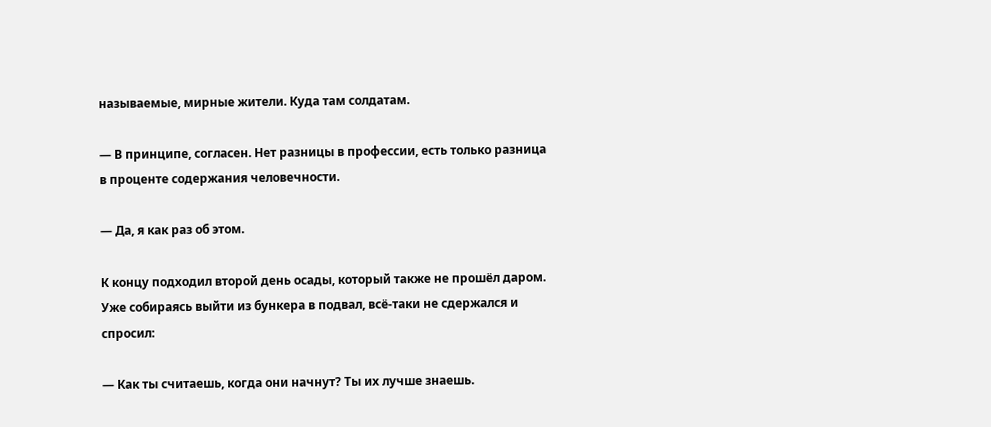называемые, мирные жители. Куда там солдатам.

— В принципе, согласен. Нет разницы в профессии, есть только разница в проценте содержания человечности.

— Да, я как раз об этом.

К концу подходил второй день осады, который также не прошёл даром. Уже собираясь выйти из бункера в подвал, всё-таки не сдержался и спросил:

— Как ты считаешь, когда они начнут? Ты их лучше знаешь.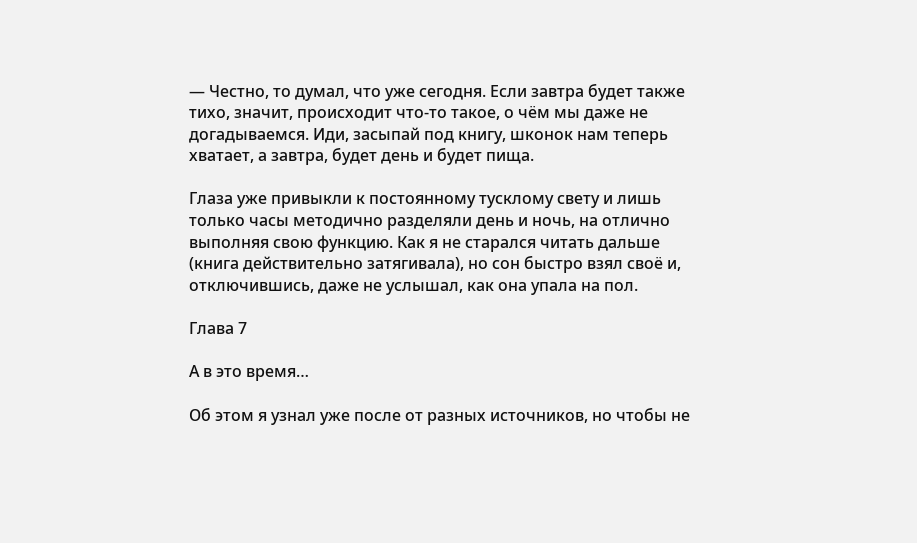— Честно, то думал, что уже сегодня. Если завтра будет также тихо, значит, происходит что-то такое, о чём мы даже не догадываемся. Иди, засыпай под книгу, шконок нам теперь хватает, а завтра, будет день и будет пища.

Глаза уже привыкли к постоянному тусклому свету и лишь только часы методично разделяли день и ночь, на отлично выполняя свою функцию. Как я не старался читать дальше (книга действительно затягивала), но сон быстро взял своё и, отключившись, даже не услышал, как она упала на пол.

Глава 7

А в это время…

Об этом я узнал уже после от разных источников, но чтобы не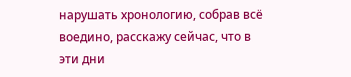нарушать хронологию, собрав всё воедино, расскажу сейчас, что в эти дни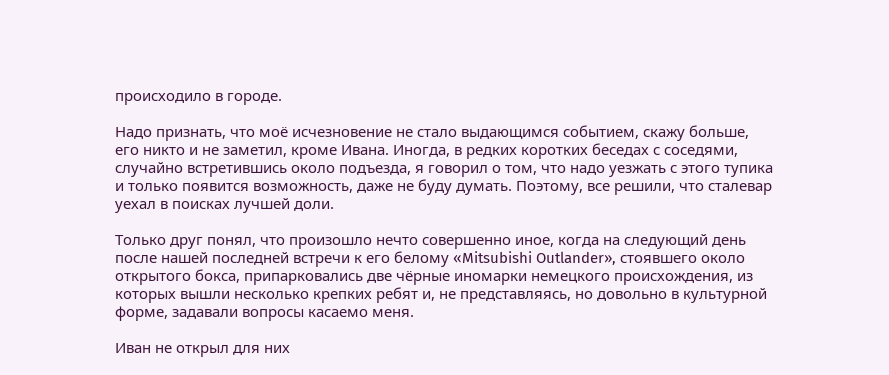происходило в городе.

Надо признать, что моё исчезновение не стало выдающимся событием, скажу больше, его никто и не заметил, кроме Ивана. Иногда, в редких коротких беседах с соседями, случайно встретившись около подъезда, я говорил о том, что надо уезжать с этого тупика и только появится возможность, даже не буду думать. Поэтому, все решили, что сталевар уехал в поисках лучшей доли.

Только друг понял, что произошло нечто совершенно иное, когда на следующий день после нашей последней встречи к его белому «Mitsubishi Outlander», стоявшего около открытого бокса, припарковались две чёрные иномарки немецкого происхождения, из которых вышли несколько крепких ребят и, не представляясь, но довольно в культурной форме, задавали вопросы касаемо меня.

Иван не открыл для них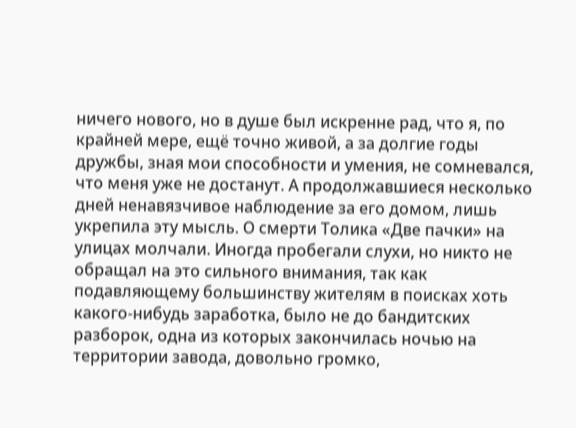ничего нового, но в душе был искренне рад, что я, по крайней мере, ещё точно живой, а за долгие годы дружбы, зная мои способности и умения, не сомневался, что меня уже не достанут. А продолжавшиеся несколько дней ненавязчивое наблюдение за его домом, лишь укрепила эту мысль. О смерти Толика «Две пачки» на улицах молчали. Иногда пробегали слухи, но никто не обращал на это сильного внимания, так как подавляющему большинству жителям в поисках хоть какого-нибудь заработка, было не до бандитских разборок, одна из которых закончилась ночью на территории завода, довольно громко,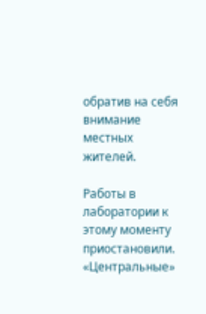обратив на себя внимание местных жителей.

Работы в лаборатории к этому моменту приостановили. «Центральные»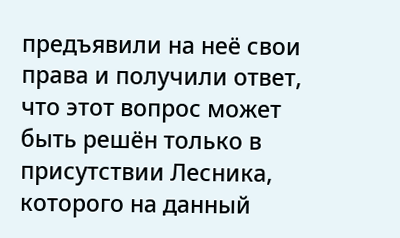предъявили на неё свои права и получили ответ, что этот вопрос может быть решён только в присутствии Лесника, которого на данный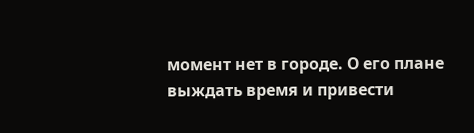момент нет в городе. О его плане выждать время и привести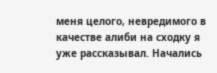меня целого, невредимого в качестве алиби на сходку я уже рассказывал. Начались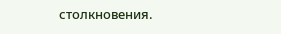столкновения.